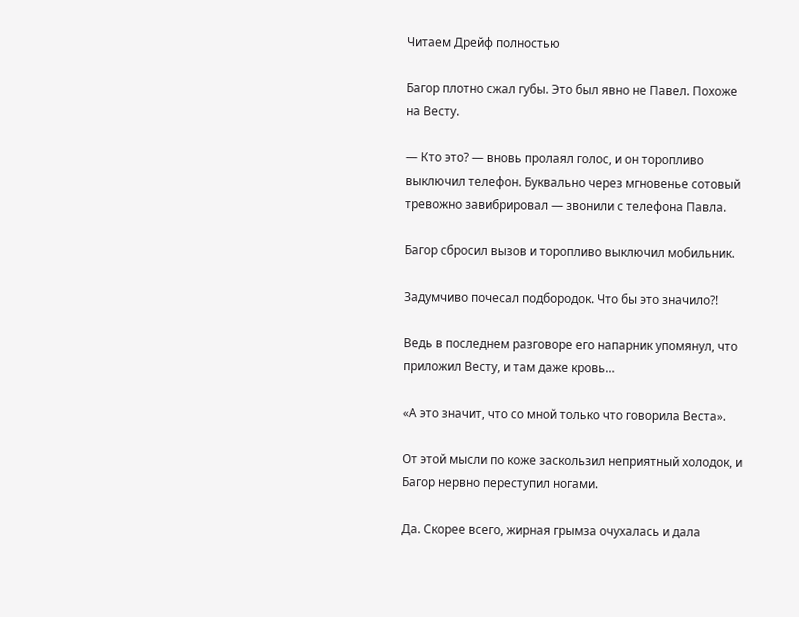Читаем Дрейф полностью

Багор плотно сжал губы. Это был явно не Павел. Похоже на Весту.

— Кто это? — вновь пролаял голос, и он торопливо выключил телефон. Буквально через мгновенье сотовый тревожно завибрировал — звонили с телефона Павла.

Багор сбросил вызов и торопливо выключил мобильник.

Задумчиво почесал подбородок. Что бы это значило?!

Ведь в последнем разговоре его напарник упомянул, что приложил Весту, и там даже кровь…

«А это значит, что со мной только что говорила Веста».

От этой мысли по коже заскользил неприятный холодок, и Багор нервно переступил ногами.

Да. Скорее всего, жирная грымза очухалась и дала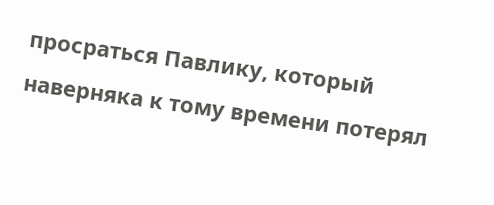просраться Павлику, который наверняка к тому времени потерял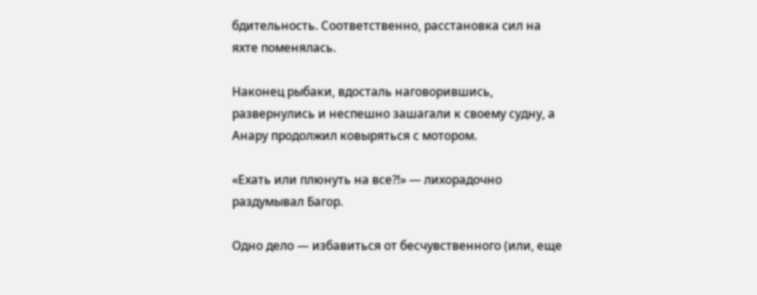бдительность. Соответственно, расстановка сил на яхте поменялась.

Наконец рыбаки, вдосталь наговорившись, развернулись и неспешно зашагали к своему судну, а Анару продолжил ковыряться с мотором.

«Ехать или плюнуть на все?!» — лихорадочно раздумывал Багор.

Одно дело — избавиться от бесчувственного (или, еще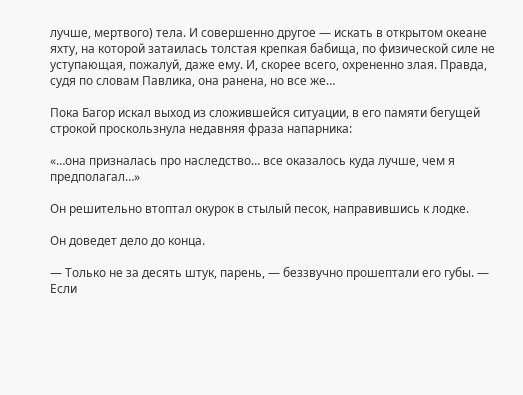лучше, мертвого) тела. И совершенно другое — искать в открытом океане яхту, на которой затаилась толстая крепкая бабища, по физической силе не уступающая, пожалуй, даже ему. И, скорее всего, охрененно злая. Правда, судя по словам Павлика, она ранена, но все же…

Пока Багор искал выход из сложившейся ситуации, в его памяти бегущей строкой проскользнула недавняя фраза напарника:

«…она призналась про наследство… все оказалось куда лучше, чем я предполагал…»

Он решительно втоптал окурок в стылый песок, направившись к лодке.

Он доведет дело до конца.

— Только не за десять штук, парень, — беззвучно прошептали его губы. — Если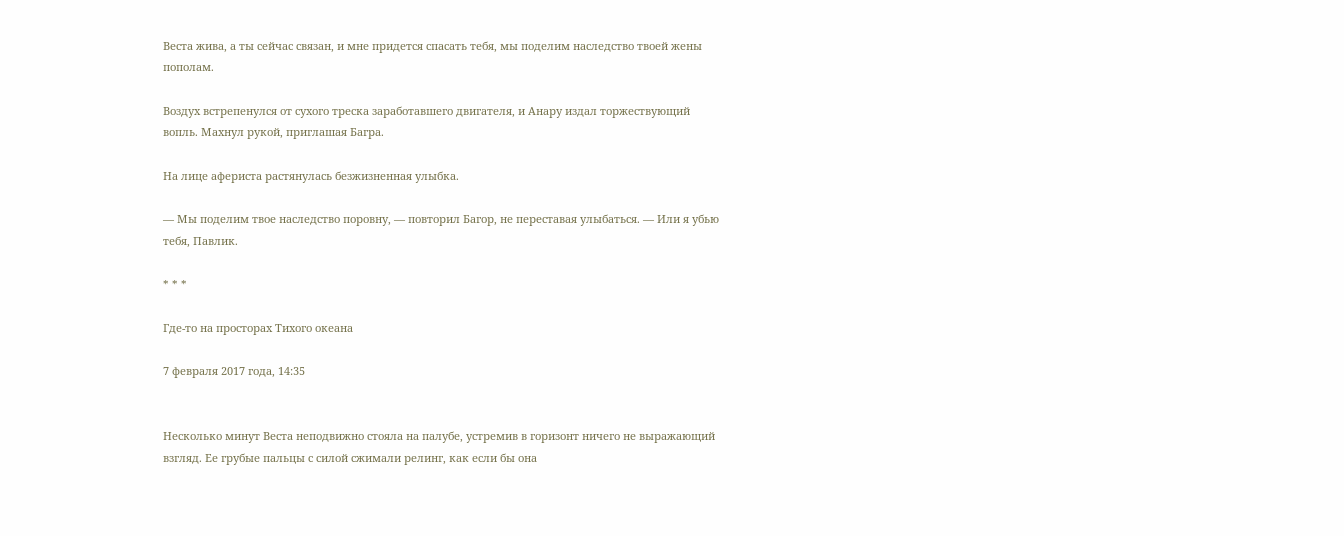Веста жива, а ты сейчас связан, и мне придется спасать тебя, мы поделим наследство твоей жены пополам.

Воздух встрепенулся от сухого треска заработавшего двигателя, и Анару издал торжествующий вопль. Махнул рукой, приглашая Багра.

На лице афериста растянулась безжизненная улыбка.

— Мы поделим твое наследство поровну, — повторил Багор, не переставая улыбаться. — Или я убью тебя, Павлик.

* * *

Где-то на просторах Тихого океана

7 февраля 2017 года, 14:35


Несколько минут Веста неподвижно стояла на палубе, устремив в горизонт ничего не выражающий взгляд. Ее грубые пальцы с силой сжимали релинг, как если бы она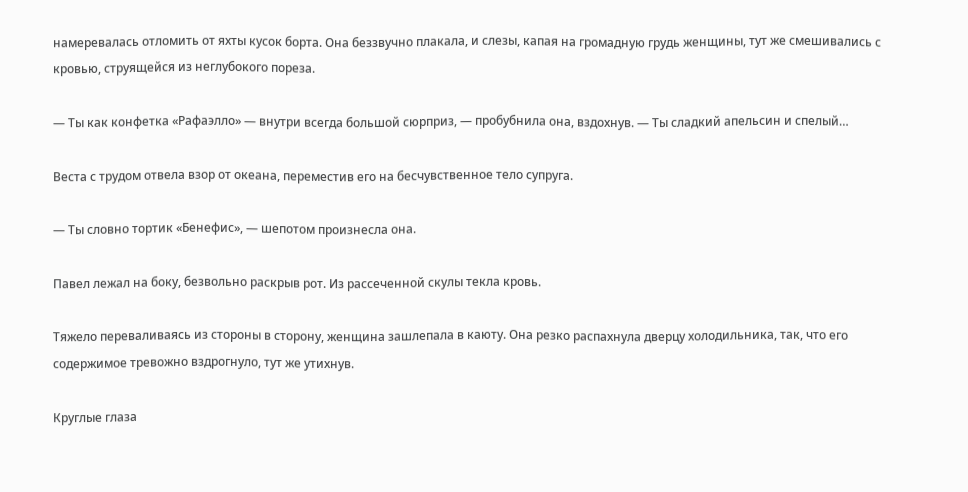намеревалась отломить от яхты кусок борта. Она беззвучно плакала, и слезы, капая на громадную грудь женщины, тут же смешивались с кровью, струящейся из неглубокого пореза.

— Ты как конфетка «Рафаэлло» — внутри всегда большой сюрприз, — пробубнила она, вздохнув. — Ты сладкий апельсин и спелый…

Веста с трудом отвела взор от океана, переместив его на бесчувственное тело супруга.

— Ты словно тортик «Бенефис», — шепотом произнесла она.

Павел лежал на боку, безвольно раскрыв рот. Из рассеченной скулы текла кровь.

Тяжело переваливаясь из стороны в сторону, женщина зашлепала в каюту. Она резко распахнула дверцу холодильника, так, что его содержимое тревожно вздрогнуло, тут же утихнув.

Круглые глаза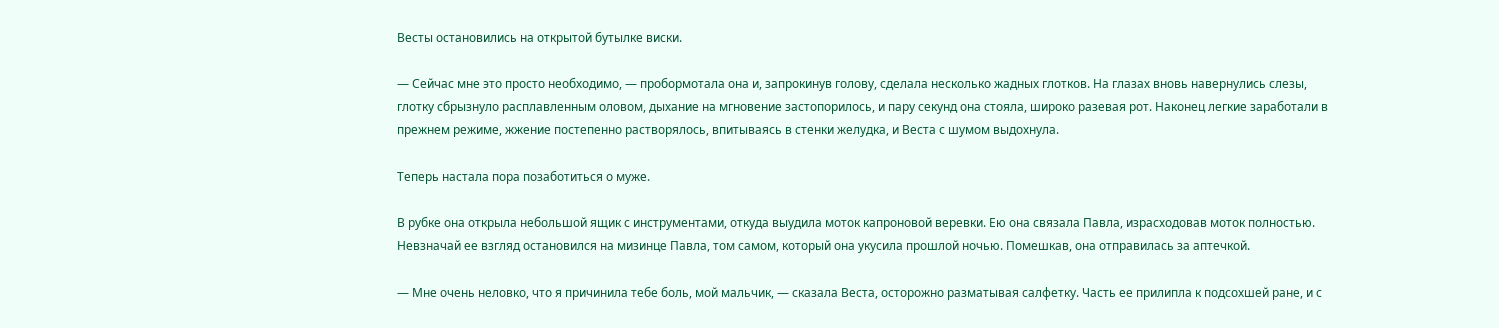Весты остановились на открытой бутылке виски.

— Сейчас мне это просто необходимо, — пробормотала она и, запрокинув голову, сделала несколько жадных глотков. На глазах вновь навернулись слезы, глотку сбрызнуло расплавленным оловом, дыхание на мгновение застопорилось, и пару секунд она стояла, широко разевая рот. Наконец легкие заработали в прежнем режиме, жжение постепенно растворялось, впитываясь в стенки желудка, и Веста с шумом выдохнула.

Теперь настала пора позаботиться о муже.

В рубке она открыла небольшой ящик с инструментами, откуда выудила моток капроновой веревки. Ею она связала Павла, израсходовав моток полностью. Невзначай ее взгляд остановился на мизинце Павла, том самом, который она укусила прошлой ночью. Помешкав, она отправилась за аптечкой.

— Мне очень неловко, что я причинила тебе боль, мой мальчик, — сказала Веста, осторожно разматывая салфетку. Часть ее прилипла к подсохшей ране, и с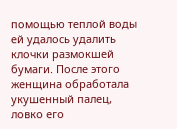помощью теплой воды ей удалось удалить клочки размокшей бумаги. После этого женщина обработала укушенный палец, ловко его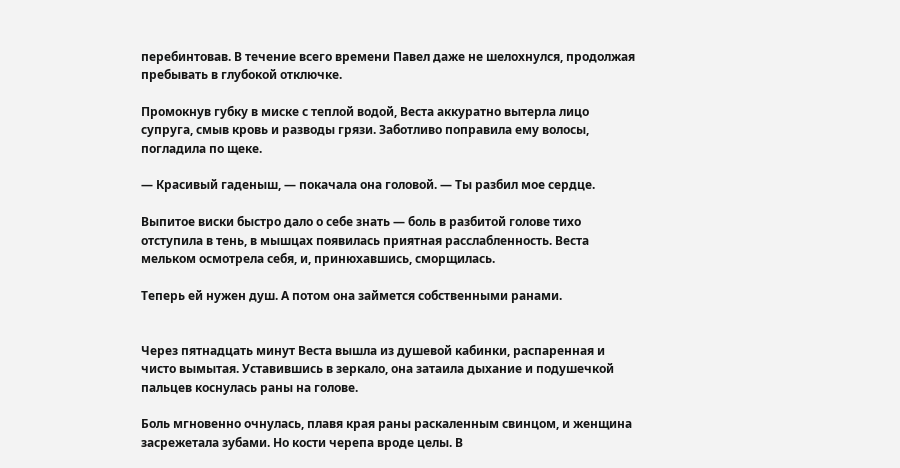перебинтовав. В течение всего времени Павел даже не шелохнулся, продолжая пребывать в глубокой отключке.

Промокнув губку в миске с теплой водой, Веста аккуратно вытерла лицо супруга, смыв кровь и разводы грязи. Заботливо поправила ему волосы, погладила по щеке.

— Красивый гаденыш, — покачала она головой. — Ты разбил мое сердце.

Выпитое виски быстро дало о себе знать — боль в разбитой голове тихо отступила в тень, в мышцах появилась приятная расслабленность. Веста мельком осмотрела себя, и, принюхавшись, сморщилась.

Теперь ей нужен душ. А потом она займется собственными ранами.


Через пятнадцать минут Веста вышла из душевой кабинки, распаренная и чисто вымытая. Уставившись в зеркало, она затаила дыхание и подушечкой пальцев коснулась раны на голове.

Боль мгновенно очнулась, плавя края раны раскаленным свинцом, и женщина засрежетала зубами. Но кости черепа вроде целы. В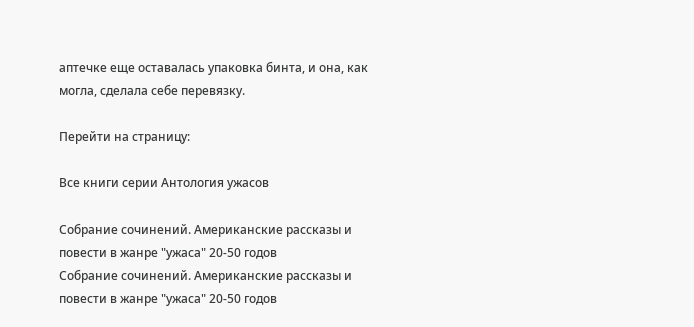аптечке еще оставалась упаковка бинта, и она, как могла, сделала себе перевязку.

Перейти на страницу:

Все книги серии Антология ужасов

Собрание сочинений. Американские рассказы и повести в жанре "ужаса" 20-50 годов
Собрание сочинений. Американские рассказы и повести в жанре "ужаса" 20-50 годов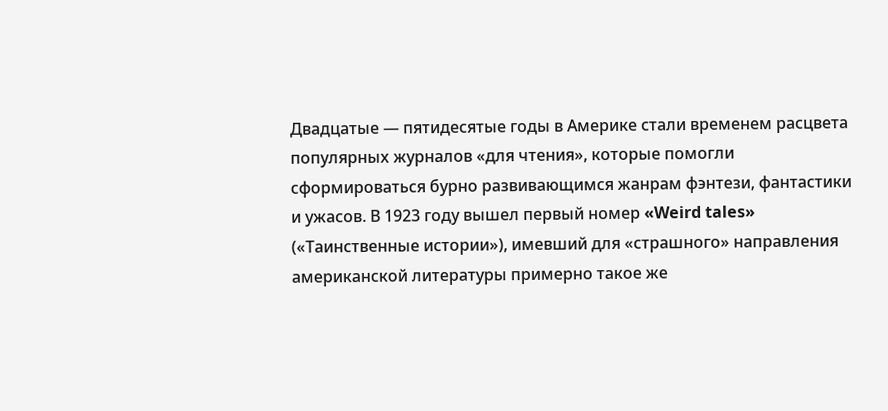Двадцатые — пятидесятые годы в Америке стали временем расцвета популярных журналов «для чтения», которые помогли сформироваться бурно развивающимся жанрам фэнтези, фантастики и ужасов. В 1923 году вышел первый номер «Weird tales» («Таинственные истории»), имевший для «страшного» направления американской литературы примерно такое же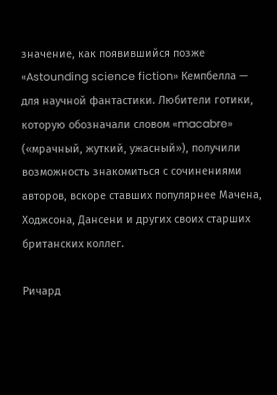значение, как появившийся позже «Astounding science fiction» Кемпбелла — для научной фантастики. Любители готики, которую обозначали словом «macabre» («мрачный, жуткий, ужасный»), получили возможность знакомиться с сочинениями авторов, вскоре ставших популярнее Мачена, Ходжсона, Дансени и других своих старших британских коллег.

Ричард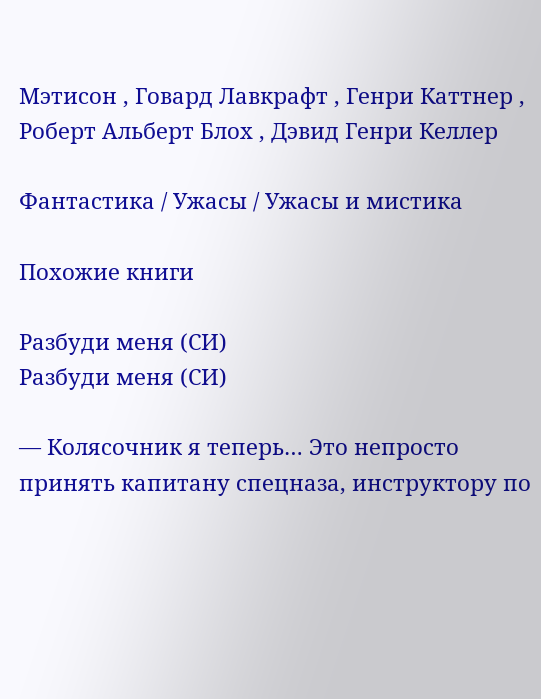Мэтисон , Говард Лавкрафт , Генри Каттнер , Роберт Альберт Блох , Дэвид Генри Келлер

Фантастика / Ужасы / Ужасы и мистика

Похожие книги

Разбуди меня (СИ)
Разбуди меня (СИ)

— Колясочник я теперь… Это непросто принять капитану спецназа, инструктору по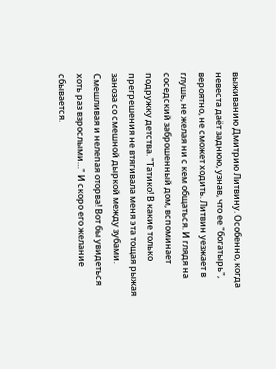выживанию Дмитрию Литвину. Особенно, когда невеста даёт заднюю, узнав, что ее "богатырь", вероятно, не сможет ходить. Литвин уезжает в глушь, не желая ни с кем общаться. И глядя на соседский заброшенный дом, вспоминает подружку детства. "Татико! В какие только прегрешения не втягивала меня эта тощая рыжая заноза со смешной дыркой между зубами. Смешливая и нелепая оторва! Вот бы увидеться хоть раз взрослыми…" И скоро его желание сбывается.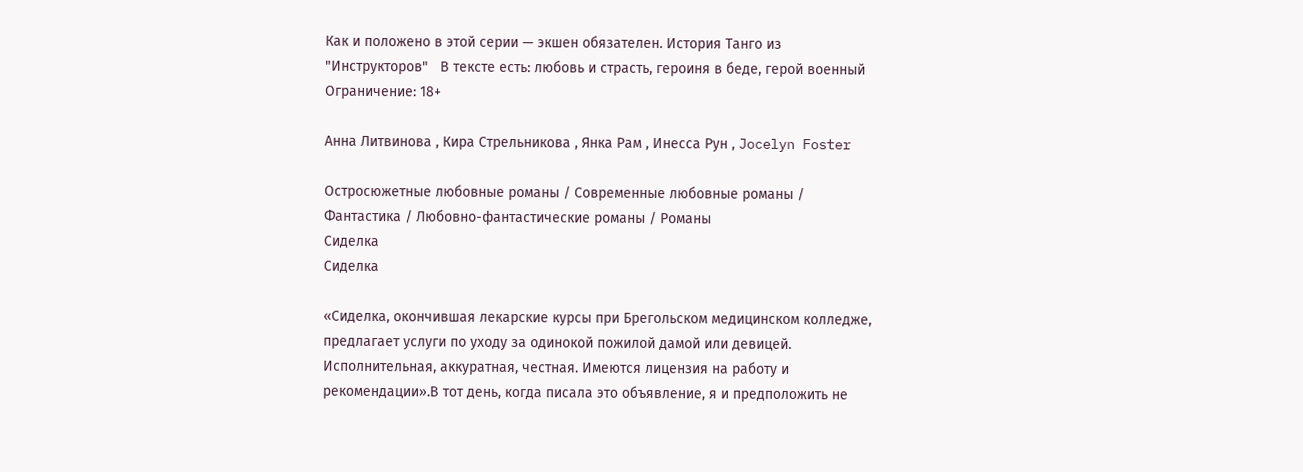Как и положено в этой серии — экшен обязателен. История Танго из "Инструкторов"   В тексте есть: любовь и страсть, героиня в беде, герой военный Ограничение: 18+

Анна Литвинова , Кира Стрельникова , Янка Рам , Инесса Рун , Jocelyn Foster

Остросюжетные любовные романы / Современные любовные романы / Фантастика / Любовно-фантастические романы / Романы
Сиделка
Сиделка

«Сиделка, окончившая лекарские курсы при Брегольском медицинском колледже, предлагает услуги по уходу за одинокой пожилой дамой или девицей. Исполнительная, аккуратная, честная. Имеются лицензия на работу и рекомендации».В тот день, когда писала это объявление, я и предположить не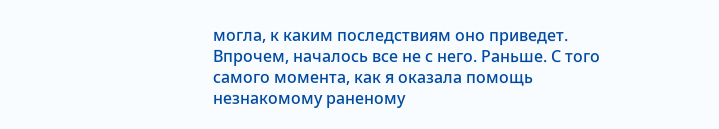могла, к каким последствиям оно приведет. Впрочем, началось все не с него. Раньше. С того самого момента, как я оказала помощь незнакомому раненому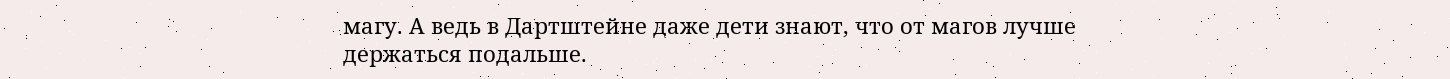магу. А ведь в Дартштейне даже дети знают, что от магов лучше держаться подальше.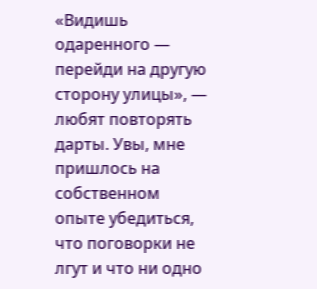«Видишь одаренного — перейди на другую сторону улицы», — любят повторять дарты. Увы, мне пришлось на собственном опыте убедиться, что поговорки не лгут и что ни одно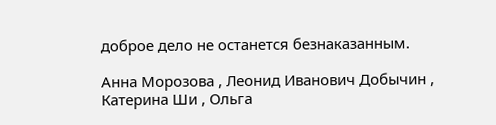доброе дело не останется безнаказанным.

Анна Морозова , Леонид Иванович Добычин , Катерина Ши , Ольга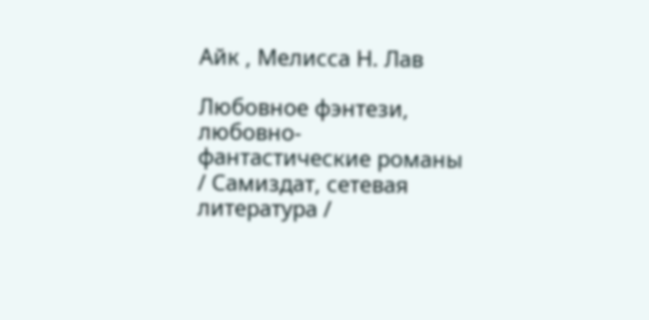Айк , Мелисса Н. Лав

Любовное фэнтези, любовно-фантастические романы / Самиздат, сетевая литература /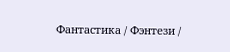Фантастика / Фэнтези /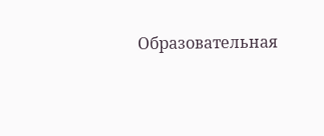Образовательная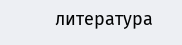литература